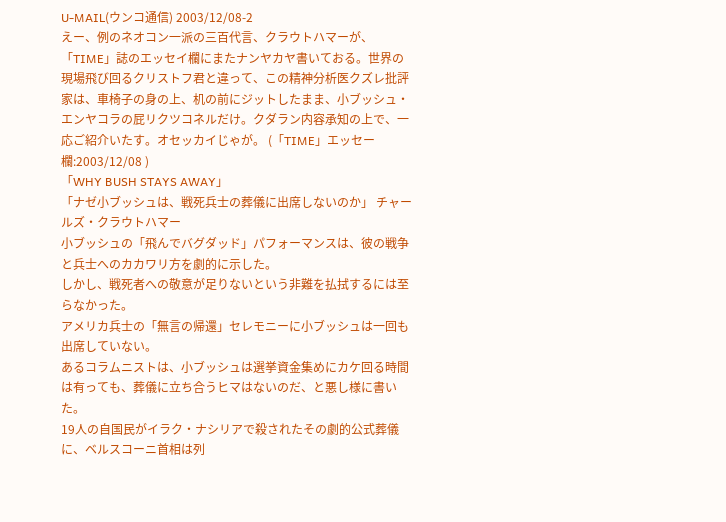U-MAIL(ウンコ通信) 2003/12/08-2
えー、例のネオコン一派の三百代言、クラウトハマーが、「TIME」誌のエッセイ欄にまたナンヤカヤ書いておる。世界の現場飛び回るクリストフ君と違って、この精神分析医クズレ批評家は、車椅子の身の上、机の前にジットしたまま、小ブッシュ・エンヤコラの屁リクツコネルだけ。クダラン内容承知の上で、一応ご紹介いたす。オセッカイじゃが。 (「TIME」エッセー欄:2003/12/08 )
「WHY BUSH STAYS AWAY」
「ナゼ小ブッシュは、戦死兵士の葬儀に出席しないのか」 チャールズ・クラウトハマー
小ブッシュの「飛んでバグダッド」パフォーマンスは、彼の戦争と兵士へのカカワリ方を劇的に示した。
しかし、戦死者への敬意が足りないという非難を払拭するには至らなかった。
アメリカ兵士の「無言の帰還」セレモニーに小ブッシュは一回も出席していない。
あるコラムニストは、小ブッシュは選挙資金集めにカケ回る時間は有っても、葬儀に立ち合うヒマはないのだ、と悪し様に書いた。
19人の自国民がイラク・ナシリアで殺されたその劇的公式葬儀に、ベルスコーニ首相は列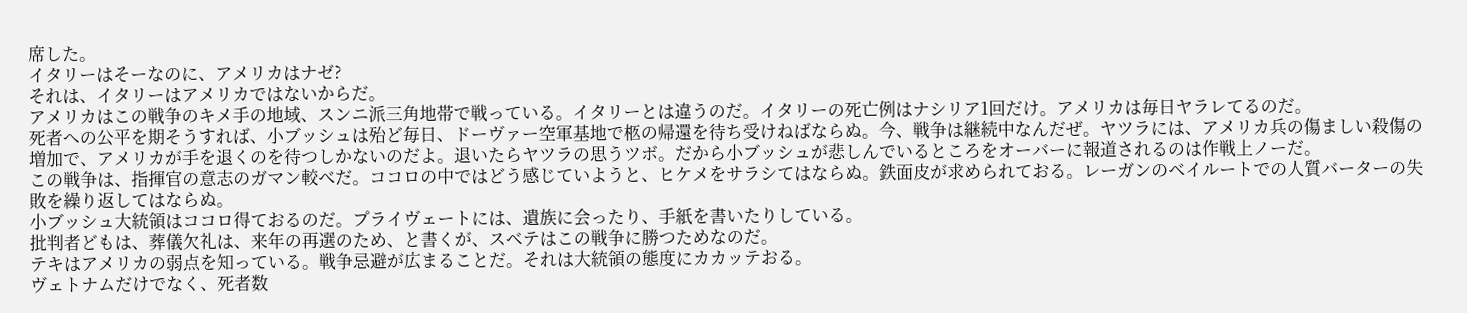席した。
イタリーはそーなのに、アメリカはナゼ?
それは、イタリーはアメリカではないからだ。
アメリカはこの戦争のキメ手の地域、スンニ派三角地帯で戦っている。イタリーとは違うのだ。イタリーの死亡例はナシリア1回だけ。アメリカは毎日ヤラレてるのだ。
死者への公平を期そうすれば、小ブッシュは殆ど毎日、ドーヴァー空軍基地で柩の帰還を待ち受けねばならぬ。今、戦争は継続中なんだぜ。ヤツラには、アメリカ兵の傷ましい殺傷の増加で、アメリカが手を退くのを待つしかないのだよ。退いたらヤツラの思うツボ。だから小ブッシュが悲しんでいるところをオーバーに報道されるのは作戦上ノーだ。
この戦争は、指揮官の意志のガマン較べだ。ココロの中ではどう感じていようと、ヒケメをサラシてはならぬ。鉄面皮が求められておる。レーガンのベイルートでの人質バーターの失敗を繰り返してはならぬ。
小ブッシュ大統領はココロ得ておるのだ。プライヴェートには、遺族に会ったり、手紙を書いたりしている。
批判者どもは、葬儀欠礼は、来年の再選のため、と書くが、スベテはこの戦争に勝つためなのだ。
テキはアメリカの弱点を知っている。戦争忌避が広まることだ。それは大統領の態度にカカッテおる。
ヴェトナムだけでなく、死者数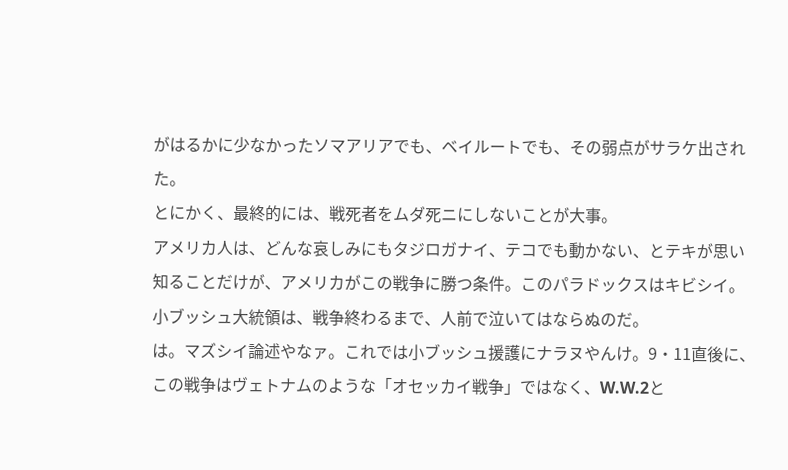がはるかに少なかったソマアリアでも、ベイルートでも、その弱点がサラケ出された。
とにかく、最終的には、戦死者をムダ死ニにしないことが大事。
アメリカ人は、どんな哀しみにもタジロガナイ、テコでも動かない、とテキが思い知ることだけが、アメリカがこの戦争に勝つ条件。このパラドックスはキビシイ。小ブッシュ大統領は、戦争終わるまで、人前で泣いてはならぬのだ。
は。マズシイ論述やなァ。これでは小ブッシュ援護にナラヌやんけ。9・11直後に、この戦争はヴェトナムのような「オセッカイ戦争」ではなく、W.W.2と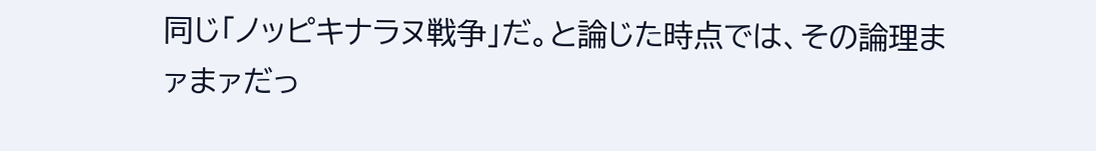同じ「ノッピキナラヌ戦争」だ。と論じた時点では、その論理まァまァだっ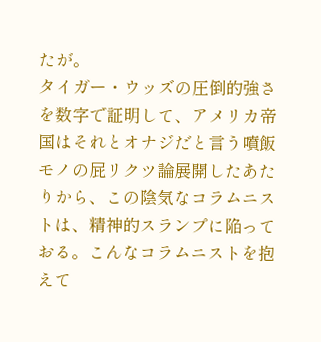たが。
タイガー・ウッズの圧倒的強さを数字で証明して、アメリカ帝国はそれとオナジだと言う噴飯モノの屁リクツ論展開したあたりから、この陰気なコラムニストは、精神的スランプに陥っておる。こんなコラムニストを抱えて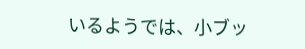いるようでは、小ブッ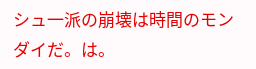シュ一派の崩壊は時間のモンダイだ。は。